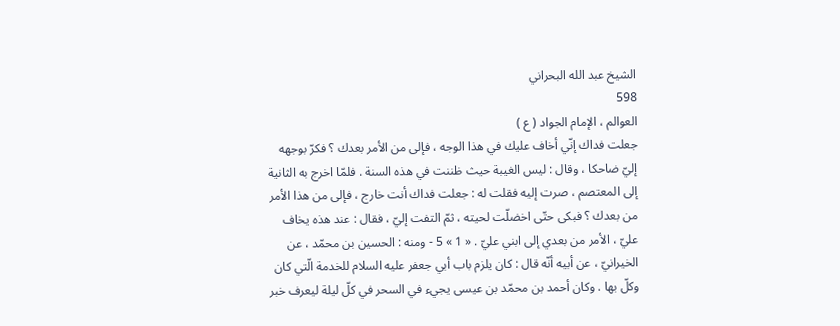الشيخ عبد الله البحراني
598
العوالم ، الإمام الجواد ( ع )
جعلت فداك إنّي أخاف عليك في هذا الوجه ، فإلى من الأمر بعدك ؟ فكرّ بوجهه إليّ ضاحكا ، وقال : ليس الغيبة حيث ظننت في هذه السنة . فلمّا اخرج به الثانية إلى المعتصم ، صرت إليه فقلت له : جعلت فداك أنت خارج ، فإلى من هذا الأمر من بعدك ؟ فبكى حتّى اخضلّت لحيته ، ثمّ التفت إليّ ، فقال : عند هذه يخاف عليّ ، الأمر من بعدي إلى ابني عليّ . « 1 » 5 - ومنه : الحسين بن محمّد ، عن الخيرانيّ ، عن أبيه أنّه قال : كان يلزم باب أبي جعفر عليه السلام للخدمة الّتي كان وكلّ بها . وكان أحمد بن محمّد بن عيسى يجيء في السحر في كلّ ليلة ليعرف خبر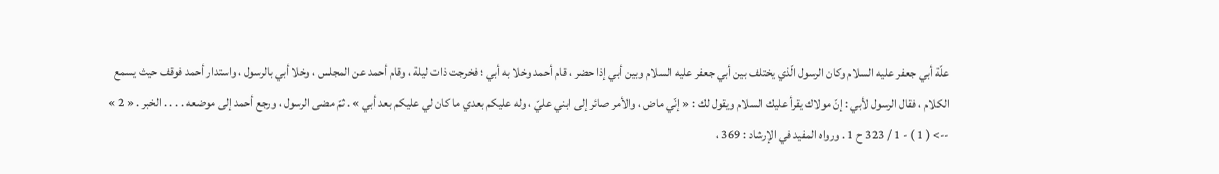علّة أبي جعفر عليه السلام وكان الرسول الّذي يختلف بين أبي جعفر عليه السلام وبين أبي إذا حضر ، قام أحمد وخلا به أبي ؛ فخرجت ذات ليلة ، وقام أحمد عن المجلس ، وخلا أبي بالرسول ، واستدار أحمد فوقف حيث يسمع الكلام ، فقال الرسول لأبي : إنّ مولاك يقرأ عليك السلام ويقول لك : « إنّي ماض ، والأمر صائر إلى ابني عليّ ، وله عليكم بعدي ما كان لي عليكم بعد أبي » . ثمّ مضى الرسول ، ورجع أحمد إلى موضعه . . . . الخبر . « 2 »
--> ( 1 ) - 1 / 323 ح 1 . ورواه المفيد في الإرشاد : 369 ،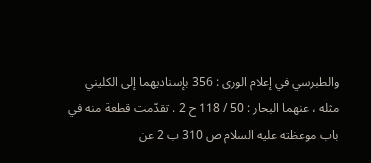والطبرسي في إعلام الورى : 356 بإسناديهما إلى الكليني مثله ، عنهما البحار : 50 / 118 ح 2 . تقدّمت قطعة منه في باب موعظته عليه السلام ص 310 ب 2 عن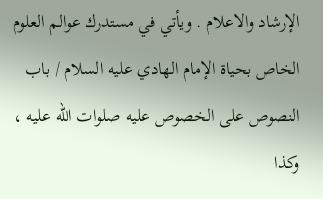الإرشاد والاعلام . ويأتي في مستدرك عوالم العلوم الخاص بحياة الإمام الهادي عليه السلام / باب النصوص على الخصوص عليه صلوات اللّه عليه ، وكذا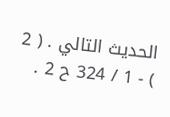الحديث التالي . ( 2 ) - 1 / 324 ح 2 .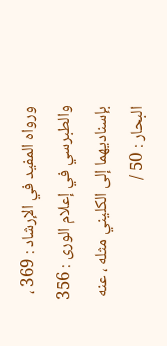ورواه المفيد في الإرشاد : 369 ، والطبرسي في إعلام الورى : 356 بإسناديهما إلى الكليني مثله ، عنه البحار : 50 /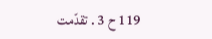119 ح 3 . تقدّمت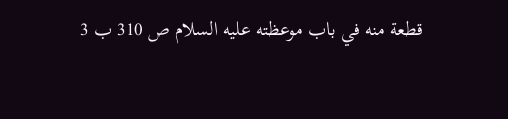قطعة منه في باب موعظته عليه السلام ص 310 ب 3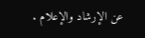عن الإرشاد والإعلام .